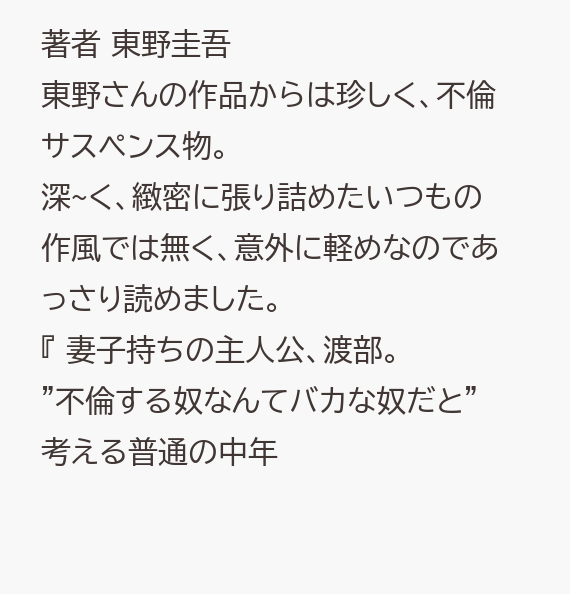著者 東野圭吾
東野さんの作品からは珍しく、不倫サスペンス物。
深~く、緻密に張り詰めたいつもの作風では無く、意外に軽めなのであっさり読めました。
『 妻子持ちの主人公、渡部。
"不倫する奴なんてバカな奴だと" 考える普通の中年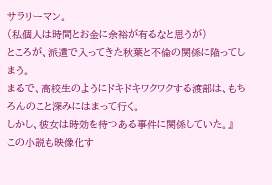サラリーマン。
(私個人は時間とお金に余裕が有るなと思うが)
ところが、派遣で入ってきた秋葉と不倫の関係に陥ってしまう。
まるで、高校生のようにドキドキワクワクする渡部は、もちろんのこと深みにはまって行く。
しかし、彼女は時効を待つある事件に関係していた。』
この小説も映像化す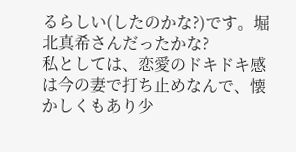るらしい(したのかな?)です。堀北真希さんだったかな?
私としては、恋愛のドキドキ感は今の妻で打ち止めなんで、懐かしくもあり少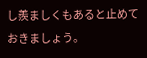し羨ましくもあると止めておきましょう。